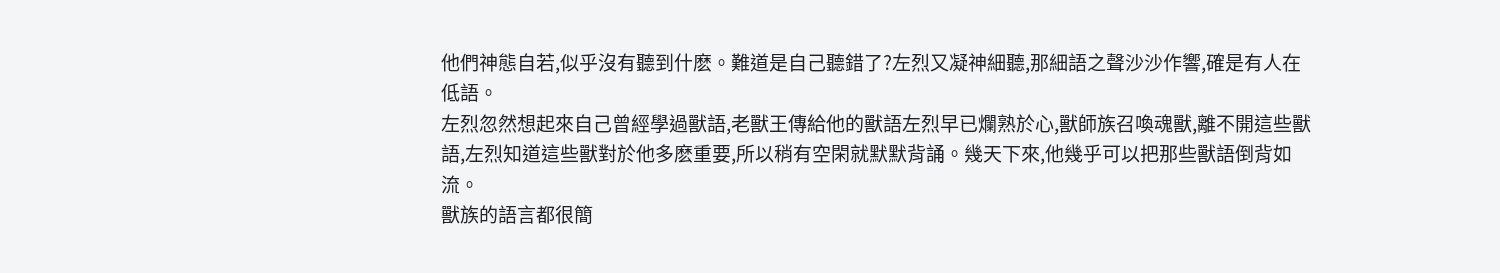他們神態自若,似乎沒有聽到什麽。難道是自己聽錯了?左烈又凝神細聽,那細語之聲沙沙作響,確是有人在低語。
左烈忽然想起來自己曾經學過獸語,老獸王傳給他的獸語左烈早已爛熟於心,獸師族召喚魂獸,離不開這些獸語,左烈知道這些獸對於他多麽重要,所以稍有空閑就默默背誦。幾天下來,他幾乎可以把那些獸語倒背如流。
獸族的語言都很簡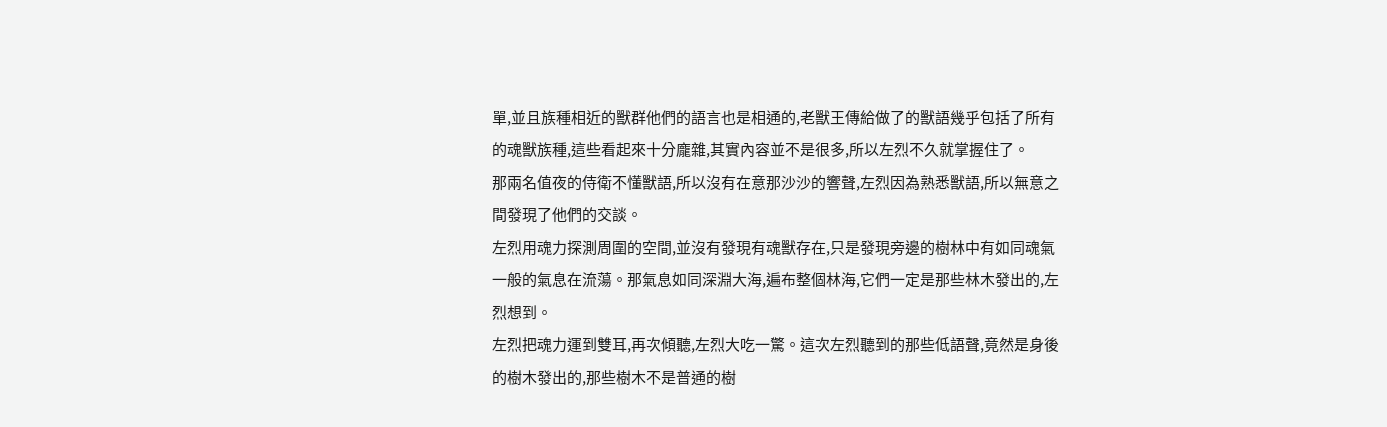單,並且族種相近的獸群他們的語言也是相通的,老獸王傳給做了的獸語幾乎包括了所有的魂獸族種,這些看起來十分龐雜,其實內容並不是很多,所以左烈不久就掌握住了。
那兩名值夜的侍衛不懂獸語,所以沒有在意那沙沙的響聲,左烈因為熟悉獸語,所以無意之間發現了他們的交談。
左烈用魂力探測周圍的空間,並沒有發現有魂獸存在,只是發現旁邊的樹林中有如同魂氣一般的氣息在流蕩。那氣息如同深淵大海,遍布整個林海,它們一定是那些林木發出的,左烈想到。
左烈把魂力運到雙耳,再次傾聽,左烈大吃一驚。這次左烈聽到的那些低語聲,竟然是身後的樹木發出的,那些樹木不是普通的樹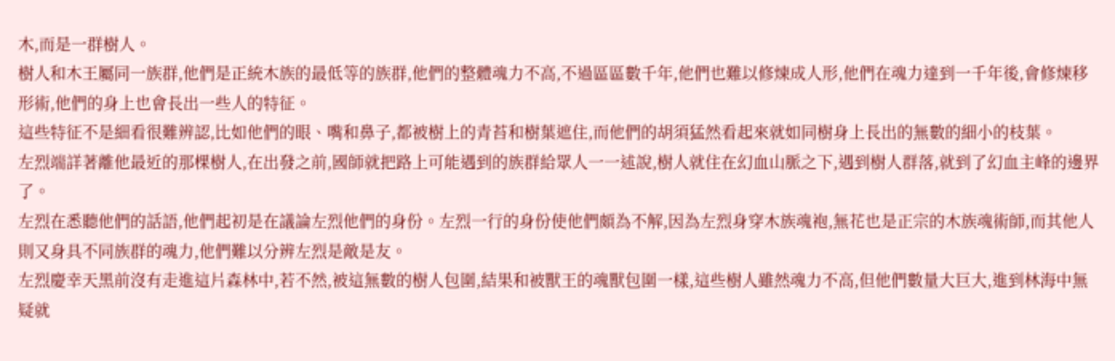木,而是一群樹人。
樹人和木王屬同一族群,他們是正統木族的最低等的族群,他們的整體魂力不高,不過區區數千年,他們也難以修煉成人形,他們在魂力達到一千年後,會修煉移形術,他們的身上也會長出一些人的特征。
這些特征不是細看很難辨認,比如他們的眼、嘴和鼻子,都被樹上的青苔和樹葉遮住,而他們的胡須猛然看起來就如同樹身上長出的無數的細小的枝葉。
左烈端詳著離他最近的那棵樹人,在出發之前,國師就把路上可能遇到的族群給眾人一一述說,樹人就住在幻血山脈之下,遇到樹人群落,就到了幻血主峰的邊界了。
左烈在悉聽他們的話語,他們起初是在議論左烈他們的身份。左烈一行的身份使他們頗為不解,因為左烈身穿木族魂袍,無花也是正宗的木族魂術師,而其他人則又身具不同族群的魂力,他們難以分辨左烈是敵是友。
左烈慶幸天黑前沒有走進這片森林中,若不然,被這無數的樹人包圍,結果和被獸王的魂獸包圍一樣,這些樹人雖然魂力不高,但他們數量大巨大,進到林海中無疑就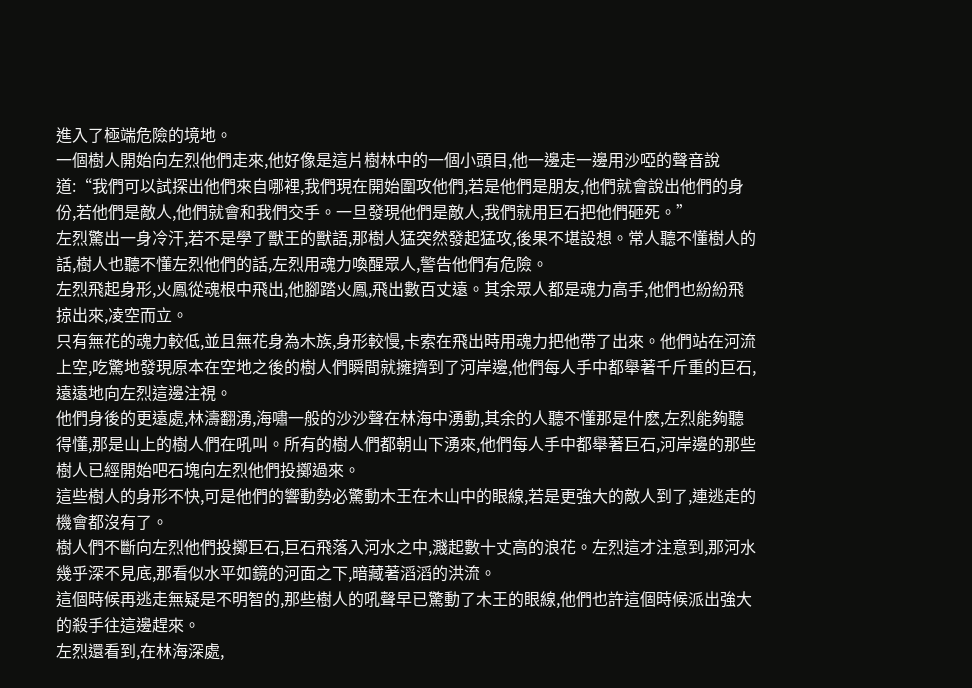進入了極端危險的境地。
一個樹人開始向左烈他們走來,他好像是這片樹林中的一個小頭目,他一邊走一邊用沙啞的聲音說道:“我們可以試探出他們來自哪裡,我們現在開始圍攻他們,若是他們是朋友,他們就會說出他們的身份,若他們是敵人,他們就會和我們交手。一旦發現他們是敵人,我們就用巨石把他們砸死。”
左烈驚出一身冷汗,若不是學了獸王的獸語,那樹人猛突然發起猛攻,後果不堪設想。常人聽不懂樹人的話,樹人也聽不懂左烈他們的話,左烈用魂力喚醒眾人,警告他們有危險。
左烈飛起身形,火鳳從魂根中飛出,他腳踏火鳳,飛出數百丈遠。其余眾人都是魂力高手,他們也紛紛飛掠出來,凌空而立。
只有無花的魂力較低,並且無花身為木族,身形較慢,卡索在飛出時用魂力把他帶了出來。他們站在河流上空,吃驚地發現原本在空地之後的樹人們瞬間就擁擠到了河岸邊,他們每人手中都舉著千斤重的巨石,遠遠地向左烈這邊注視。
他們身後的更遠處,林濤翻湧,海嘯一般的沙沙聲在林海中湧動,其余的人聽不懂那是什麽,左烈能夠聽得懂,那是山上的樹人們在吼叫。所有的樹人們都朝山下湧來,他們每人手中都舉著巨石,河岸邊的那些樹人已經開始吧石塊向左烈他們投擲過來。
這些樹人的身形不快,可是他們的響動勢必驚動木王在木山中的眼線,若是更強大的敵人到了,連逃走的機會都沒有了。
樹人們不斷向左烈他們投擲巨石,巨石飛落入河水之中,濺起數十丈高的浪花。左烈這才注意到,那河水幾乎深不見底,那看似水平如鏡的河面之下,暗藏著滔滔的洪流。
這個時候再逃走無疑是不明智的,那些樹人的吼聲早已驚動了木王的眼線,他們也許這個時候派出強大的殺手往這邊趕來。
左烈還看到,在林海深處,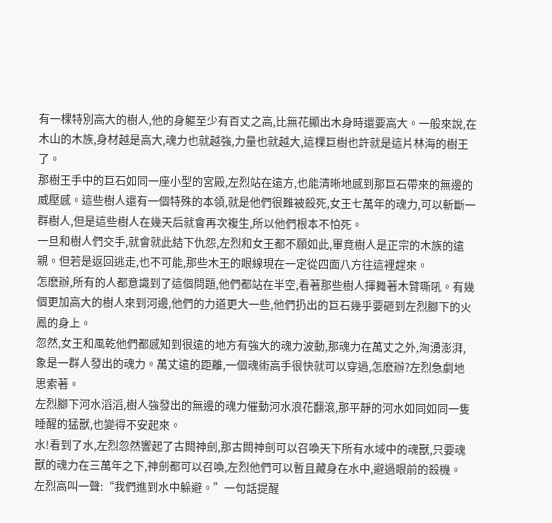有一棵特別高大的樹人,他的身軀至少有百丈之高,比無花顯出木身時還要高大。一般來說,在木山的木族,身材越是高大,魂力也就越強,力量也就越大,這棵巨樹也許就是這片林海的樹王了。
那樹王手中的巨石如同一座小型的宮殿,左烈站在遠方,也能清晰地感到那巨石帶來的無邊的威壓感。這些樹人還有一個特殊的本領,就是他們很難被殺死,女王七萬年的魂力,可以斬斷一群樹人,但是這些樹人在幾天后就會再次複生,所以他們根本不怕死。
一旦和樹人們交手,就會就此結下仇怨,左烈和女王都不願如此,畢竟樹人是正宗的木族的遠親。但若是返回逃走,也不可能,那些木王的眼線現在一定從四面八方往這裡趕來。
怎麽辦,所有的人都意識到了這個問題,他們都站在半空,看著那些樹人揮舞著木臂嘶吼。有幾個更加高大的樹人來到河邊,他們的力道更大一些,他們扔出的巨石幾乎要砸到左烈腳下的火鳳的身上。
忽然,女王和風乾他們都感知到很遠的地方有強大的魂力波動,那魂力在萬丈之外,洶湧澎湃,象是一群人發出的魂力。萬丈遠的距離,一個魂術高手很快就可以穿過,怎麽辦?左烈急劇地思索著。
左烈腳下河水滔滔,樹人強發出的無邊的魂力催動河水浪花翻滾,那平靜的河水如同如同一隻睡醒的猛獸,也變得不安起來。
水!看到了水,左烈忽然響起了古闕神劍,那古闕神劍可以召喚天下所有水域中的魂獸,只要魂獸的魂力在三萬年之下,神劍都可以召喚,左烈他們可以暫且藏身在水中,避過眼前的殺機。
左烈高叫一聲:“我們進到水中躲避。”一句話提醒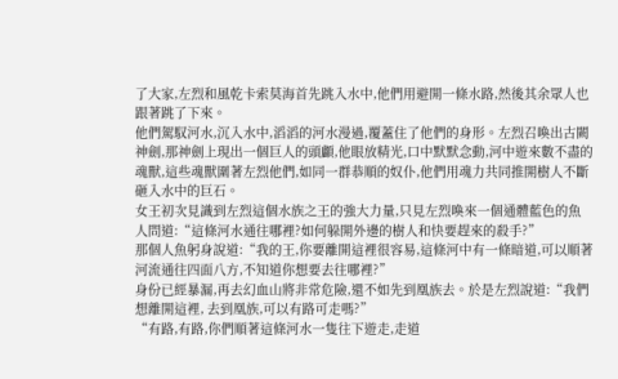了大家,左烈和風乾卡索莫海首先跳入水中,他們用避開一條水路,然後其余眾人也跟著跳了下來。
他們駕馭河水,沉入水中,滔滔的河水漫過,覆蓋住了他們的身形。左烈召喚出古闕神劍,那神劍上現出一個巨人的頭顱,他眼放精光,口中默默念動,河中遊來數不盡的魂獸,這些魂獸圍著左烈他們,如同一群恭順的奴仆,他們用魂力共同推開樹人不斷砸入水中的巨石。
女王初次見識到左烈這個水族之王的強大力量,只見左烈喚來一個通體藍色的魚人問道:“這條河水通往哪裡?如何躲開外邊的樹人和快要趕來的殺手?”
那個人魚躬身說道:“我的王,你要離開這裡很容易,這條河中有一條暗道,可以順著河流通往四面八方,不知道你想要去往哪裡?”
身份已經暴漏,再去幻血山將非常危險,還不如先到凰族去。於是左烈說道:“我們想離開這裡, 去到凰族,可以有路可走嗎?”
“有路,有路,你們順著這條河水一隻往下遊走,走道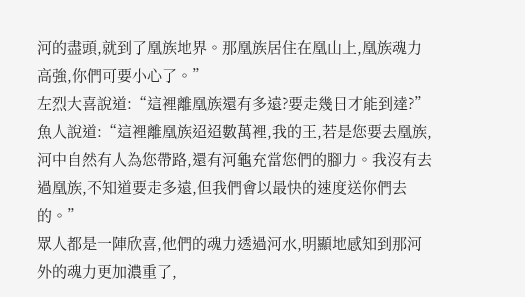河的盡頭,就到了凰族地界。那凰族居住在凰山上,凰族魂力高強,你們可要小心了。”
左烈大喜說道:“這裡離凰族還有多遠?要走幾日才能到達?”
魚人說道:“這裡離凰族迢迢數萬裡,我的王,若是您要去凰族,河中自然有人為您帶路,還有河龜充當您們的腳力。我沒有去過凰族,不知道要走多遠,但我們會以最快的速度送你們去的。”
眾人都是一陣欣喜,他們的魂力透過河水,明顯地感知到那河外的魂力更加濃重了,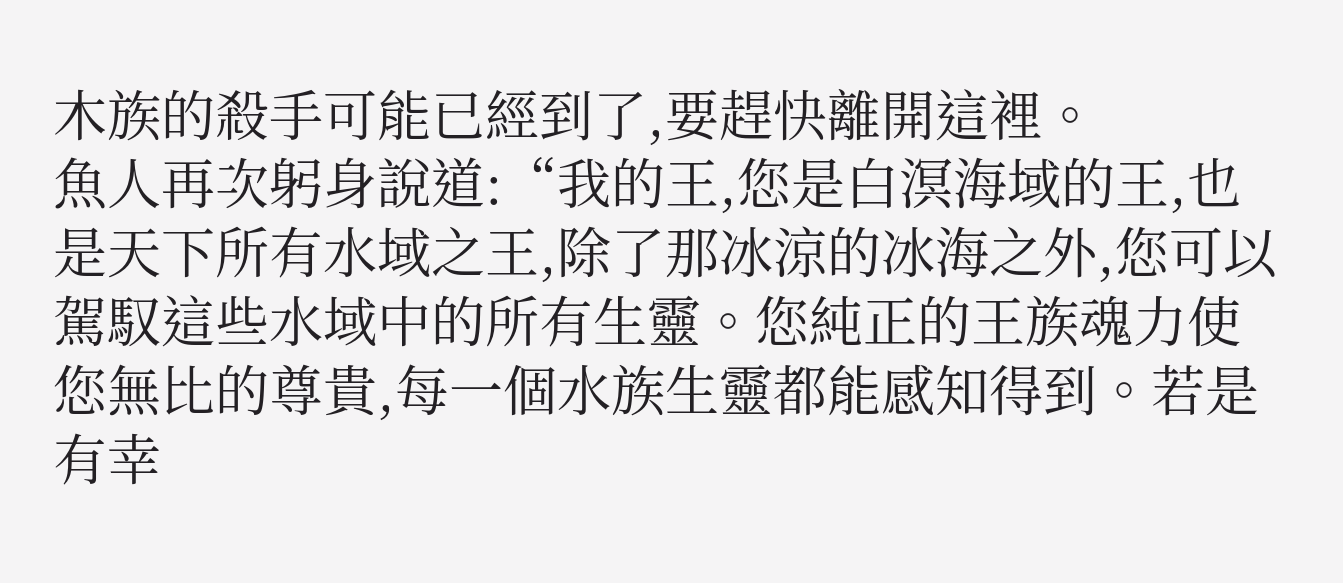木族的殺手可能已經到了,要趕快離開這裡。
魚人再次躬身說道:“我的王,您是白溟海域的王,也是天下所有水域之王,除了那冰涼的冰海之外,您可以駕馭這些水域中的所有生靈。您純正的王族魂力使您無比的尊貴,每一個水族生靈都能感知得到。若是有幸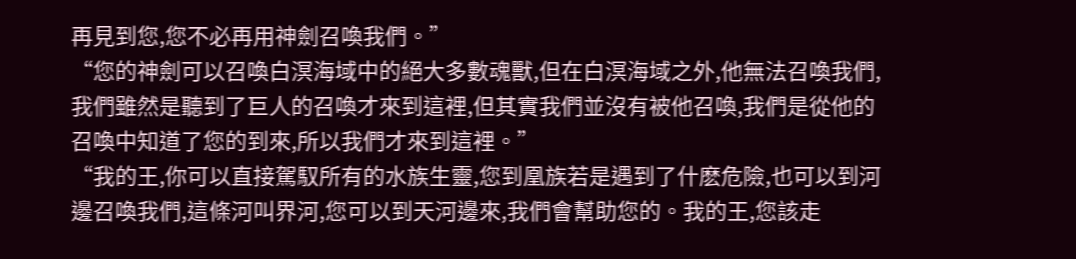再見到您,您不必再用神劍召喚我們。”
“您的神劍可以召喚白溟海域中的絕大多數魂獸,但在白溟海域之外,他無法召喚我們,我們雖然是聽到了巨人的召喚才來到這裡,但其實我們並沒有被他召喚,我們是從他的召喚中知道了您的到來,所以我們才來到這裡。”
“我的王,你可以直接駕馭所有的水族生靈,您到凰族若是遇到了什麽危險,也可以到河邊召喚我們,這條河叫界河,您可以到天河邊來,我們會幫助您的。我的王,您該走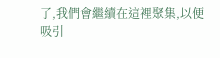了,我們會繼續在這裡聚集,以便吸引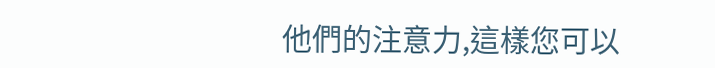他們的注意力,這樣您可以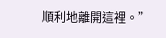順利地離開這裡。”